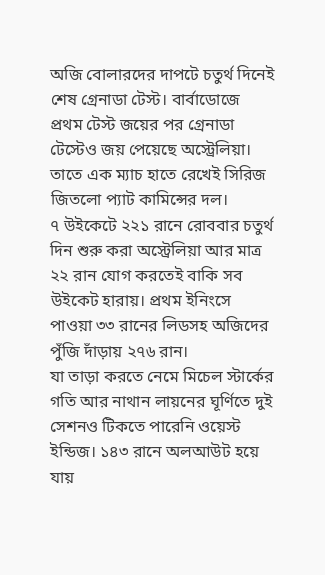অজি বোলারদের দাপটে চতুর্থ দিনেই শেষ গ্রেনাডা টেস্ট। বার্বাডোজে প্রথম টেস্ট জয়ের পর গ্রেনাডা টেস্টেও জয় পেয়েছে অস্ট্রেলিয়া। তাতে এক ম্যাচ হাতে রেখেই সিরিজ জিতলো প্যাট কামিন্সের দল।
৭ উইকেটে ২২১ রানে রোববার চতুর্থ দিন শুরু করা অস্ট্রেলিয়া আর মাত্র ২২ রান যোগ করতেই বাকি সব উইকেট হারায়। প্রথম ইনিংসে পাওয়া ৩৩ রানের লিডসহ অজিদের পুঁজি দাঁড়ায় ২৭৬ রান।
যা তাড়া করতে নেমে মিচেল স্টার্কের গতি আর নাথান লায়নের ঘূর্ণিতে দুই সেশনও টিকতে পারেনি ওয়েস্ট ইন্ডিজ। ১৪৩ রানে অলআউট হয়ে যায়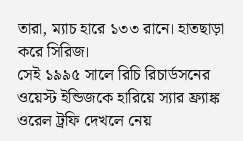তারা, ম্যাচ হারে ১৩৩ রানে। হাতছাড়া করে সিরিজ।
সেই ১৯৯৫ সালে রিচি রিচার্ডসনের ওয়েস্ট ইন্ডিজকে হারিয়ে স্যার ফ্র্যাঙ্ক ওরেল ট্রফি দেখলে নেয়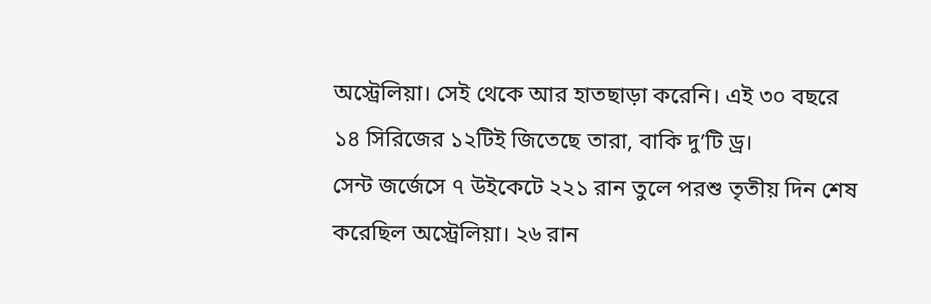অস্ট্রেলিয়া। সেই থেকে আর হাতছাড়া করেনি। এই ৩০ বছরে ১৪ সিরিজের ১২টিই জিতেছে তারা, বাকি দু’টি ড্র।
সেন্ট জর্জেসে ৭ উইকেটে ২২১ রান তুলে পরশু তৃতীয় দিন শেষ করেছিল অস্ট্রেলিয়া। ২৬ রান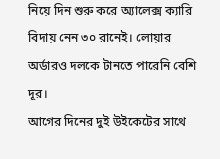নিয়ে দিন শুরু করে অ্যালেক্স ক্যারি বিদায় নেন ৩০ রানেই। লোয়ার অর্ডারও দলকে টানতে পারেনি বেশি দূর।
আগের দিনের দুই উইকেটের সাথে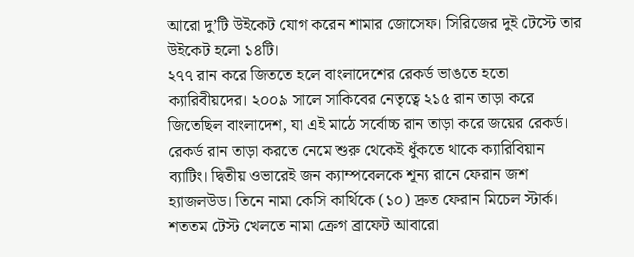আরো দু’টি উইকেট যোগ করেন শামার জোসেফ। সিরিজের দুই টেস্টে তার উইকেট হলো ১৪টি।
২৭৭ রান করে জিততে হলে বাংলাদেশের রেকর্ড ভাঙতে হতো ক্যারিবীয়দের। ২০০৯ সালে সাকিবের নেতৃত্বে ২১৫ রান তাড়া করে জিতেছিল বাংলাদেশ, যা এই মাঠে সর্বোচ্চ রান তাড়া করে জয়ের রেকর্ড।
রেকর্ড রান তাড়া করতে নেমে শুরু থেকেই ধুঁকতে থাকে ক্যারিবিয়ান ব্যাটিং। দ্বিতীয় ওভারেই জন ক্যাম্পবেলকে শূন্য রানে ফেরান জশ হ্যাজলউড। তিনে নামা কেসি কার্থিকে (১০) দ্রুত ফেরান মিচেল স্টার্ক।
শততম টেস্ট খেলতে নামা ক্রেগ ব্রাফেট আবারো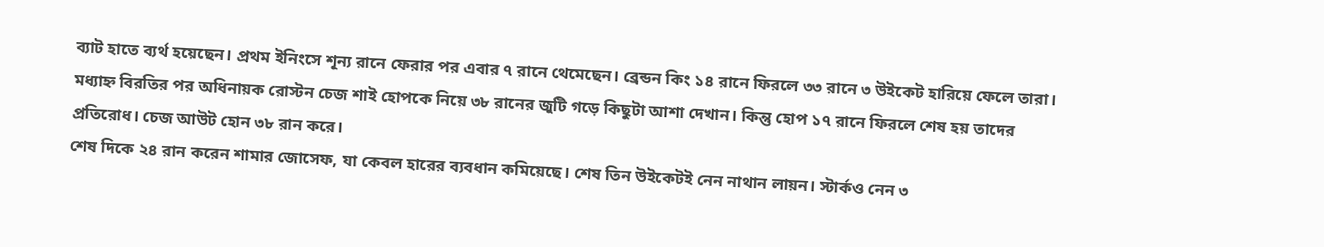ব্যাট হাতে ব্যর্থ হয়েছেন। প্রথম ইনিংসে শূন্য রানে ফেরার পর এবার ৭ রানে থেমেছেন। ব্রেন্ডন কিং ১৪ রানে ফিরলে ৩৩ রানে ৩ উইকেট হারিয়ে ফেলে তারা।
মধ্যাহ্ন বিরতির পর অধিনায়ক রোস্টন চেজ শাই হোপকে নিয়ে ৩৮ রানের জুটি গড়ে কিছুটা আশা দেখান। কিন্তু হোপ ১৭ রানে ফিরলে শেষ হয় তাদের প্রতিরোধ। চেজ আউট হোন ৩৮ রান করে।
শেষ দিকে ২৪ রান করেন শামার জোসেফ, যা কেবল হারের ব্যবধান কমিয়েছে। শেষ তিন উইকেটই নেন নাথান লায়ন। স্টার্কও নেন ৩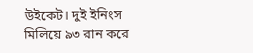উইকেট। দুই ইনিংস মিলিয়ে ৯৩ রান করে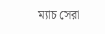ম্যাচ সেরা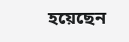হয়েছেন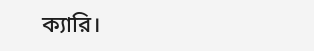ক্যারি।